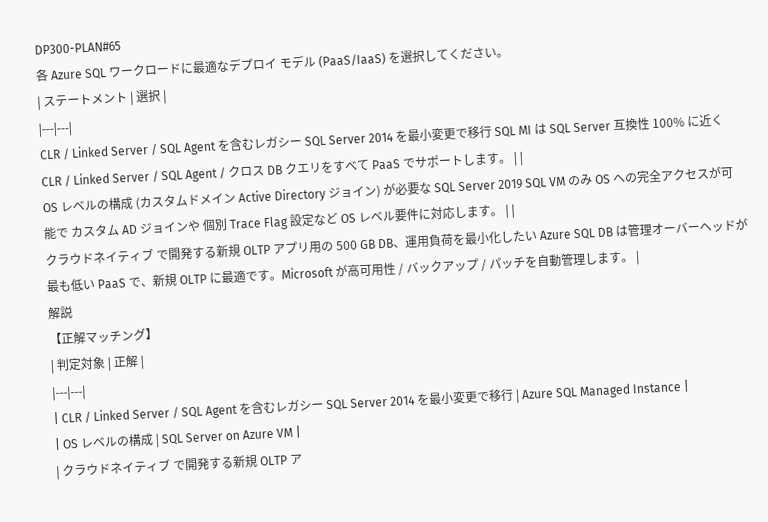DP300-PLAN#65
各 Azure SQL ワークロードに最適なデプロイ モデル (PaaS/IaaS) を選択してください。
| ステートメント | 選択 |
|---|---|
CLR / Linked Server / SQL Agent を含むレガシー SQL Server 2014 を最小変更で移行 SQL MI は SQL Server 互換性 100% に近く CLR / Linked Server / SQL Agent / クロス DB クエリをすべて PaaS でサポートします。 | |
OS レベルの構成 (カスタムドメイン Active Directory ジョイン) が必要な SQL Server 2019 SQL VM のみ OS への完全アクセスが可能で カスタム AD ジョインや 個別 Trace Flag 設定など OS レベル要件に対応します。 | |
クラウドネイティブ で開発する新規 OLTP アプリ用の 500 GB DB、運用負荷を最小化したい Azure SQL DB は管理オーバーヘッドが最も低い PaaS で、新規 OLTP に最適です。Microsoft が高可用性 / バックアップ / パッチを自動管理します。 |
解説
【正解マッチング】
| 判定対象 | 正解 |
|---|---|
| CLR / Linked Server / SQL Agent を含むレガシー SQL Server 2014 を最小変更で移行 | Azure SQL Managed Instance |
| OS レベルの構成 | SQL Server on Azure VM |
| クラウドネイティブ で開発する新規 OLTP ア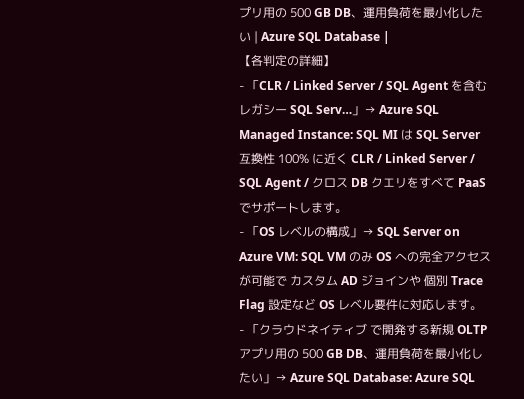プリ用の 500 GB DB、運用負荷を最小化したい | Azure SQL Database |
【各判定の詳細】
- 「CLR / Linked Server / SQL Agent を含むレガシー SQL Serv…」→ Azure SQL Managed Instance: SQL MI は SQL Server 互換性 100% に近く CLR / Linked Server / SQL Agent / クロス DB クエリをすべて PaaS でサポートします。
- 「OS レベルの構成」→ SQL Server on Azure VM: SQL VM のみ OS への完全アクセスが可能で カスタム AD ジョインや 個別 Trace Flag 設定など OS レベル要件に対応します。
- 「クラウドネイティブ で開発する新規 OLTP アプリ用の 500 GB DB、運用負荷を最小化したい」→ Azure SQL Database: Azure SQL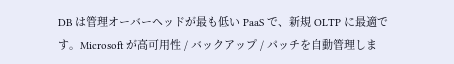DB は管理オーバーヘッドが最も低い PaaS で、新規 OLTP に最適です。Microsoft が高可用性 / バックアップ / パッチを自動管理しま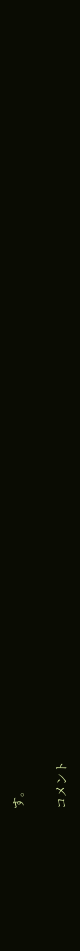す。

コメント